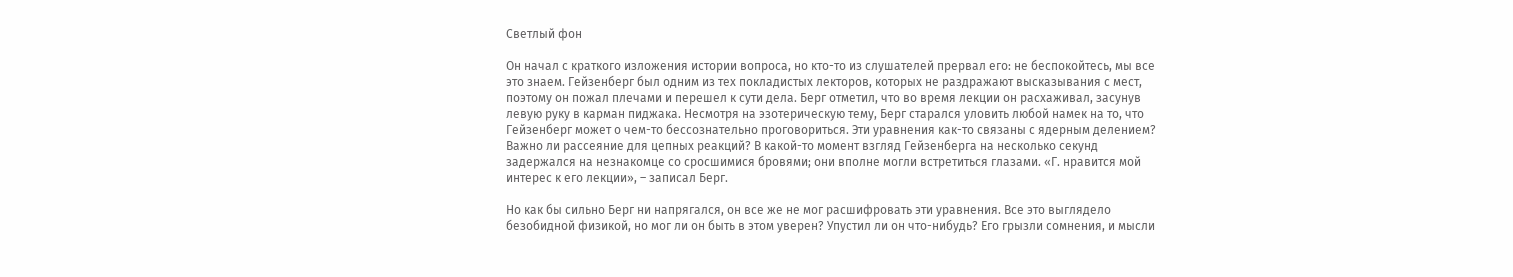Светлый фон

Он начал с краткого изложения истории вопроса, но кто-то из слушателей прервал его: не беспокойтесь, мы все это знаем. Гейзенберг был одним из тех покладистых лекторов, которых не раздражают высказывания с мест, поэтому он пожал плечами и перешел к сути дела. Берг отметил, что во время лекции он расхаживал, засунув левую руку в карман пиджака. Несмотря на эзотерическую тему, Берг старался уловить любой намек на то, что Гейзенберг может о чем-то бессознательно проговориться. Эти уравнения как-то связаны с ядерным делением? Важно ли рассеяние для цепных реакций? В какой-то момент взгляд Гейзенберга на несколько секунд задержался на незнакомце со сросшимися бровями; они вполне могли встретиться глазами. «Г. нравится мой интерес к его лекции», – записал Берг.

Но как бы сильно Берг ни напрягался, он все же не мог расшифровать эти уравнения. Все это выглядело безобидной физикой, но мог ли он быть в этом уверен? Упустил ли он что-нибудь? Его грызли сомнения, и мысли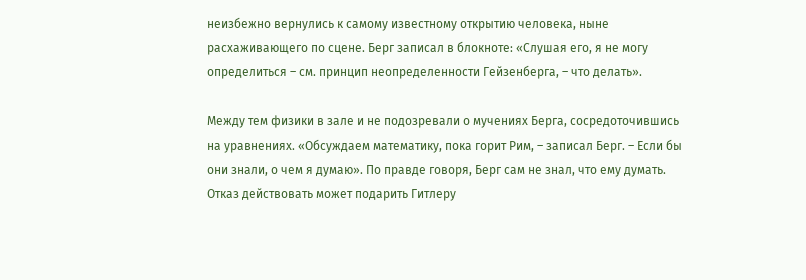неизбежно вернулись к самому известному открытию человека, ныне расхаживающего по сцене. Берг записал в блокноте: «Слушая его, я не могу определиться – см. принцип неопределенности Гейзенберга, – что делать».

Между тем физики в зале и не подозревали о мучениях Берга, сосредоточившись на уравнениях. «Обсуждаем математику, пока горит Рим, – записал Берг. – Если бы они знали, о чем я думаю». По правде говоря, Берг сам не знал, что ему думать. Отказ действовать может подарить Гитлеру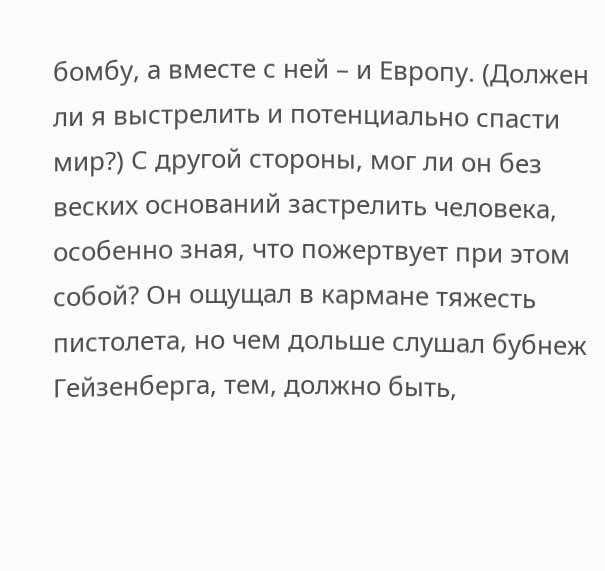бомбу, а вместе с ней – и Европу. (Должен ли я выстрелить и потенциально спасти мир?) С другой стороны, мог ли он без веских оснований застрелить человека, особенно зная, что пожертвует при этом собой? Он ощущал в кармане тяжесть пистолета, но чем дольше слушал бубнеж Гейзенберга, тем, должно быть,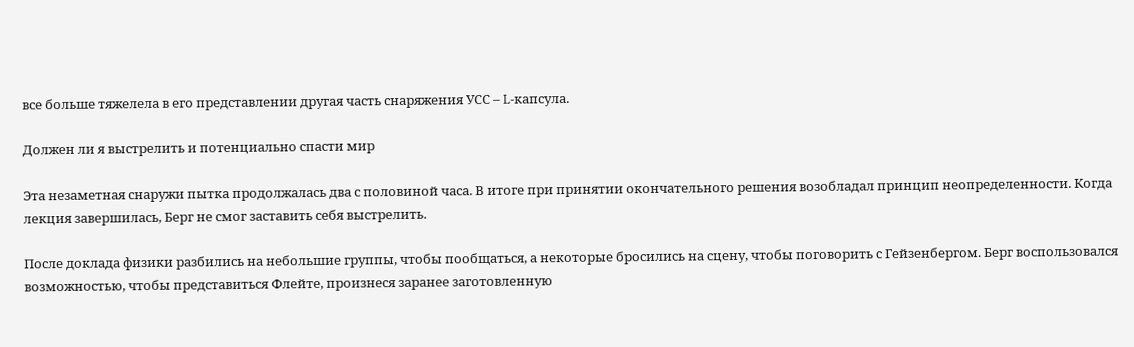все больше тяжелела в его представлении другая часть снаряжения УСС – L-капсула.

Должен ли я выстрелить и потенциально спасти мир

Эта незаметная снаружи пытка продолжалась два с половиной часа. В итоге при принятии окончательного решения возобладал принцип неопределенности. Когда лекция завершилась, Берг не смог заставить себя выстрелить.

После доклада физики разбились на небольшие группы, чтобы пообщаться, а некоторые бросились на сцену, чтобы поговорить с Гейзенбергом. Берг воспользовался возможностью, чтобы представиться Флейте, произнеся заранее заготовленную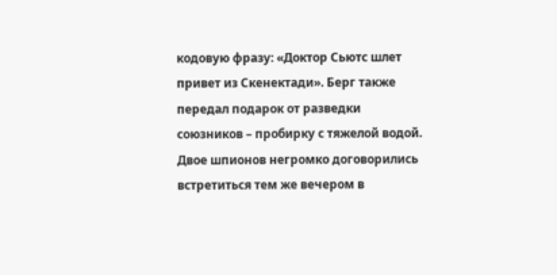кодовую фразу: «Доктор Сьютс шлет привет из Скенектади». Берг также передал подарок от разведки союзников – пробирку с тяжелой водой. Двое шпионов негромко договорились встретиться тем же вечером в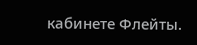кабинете Флейты.